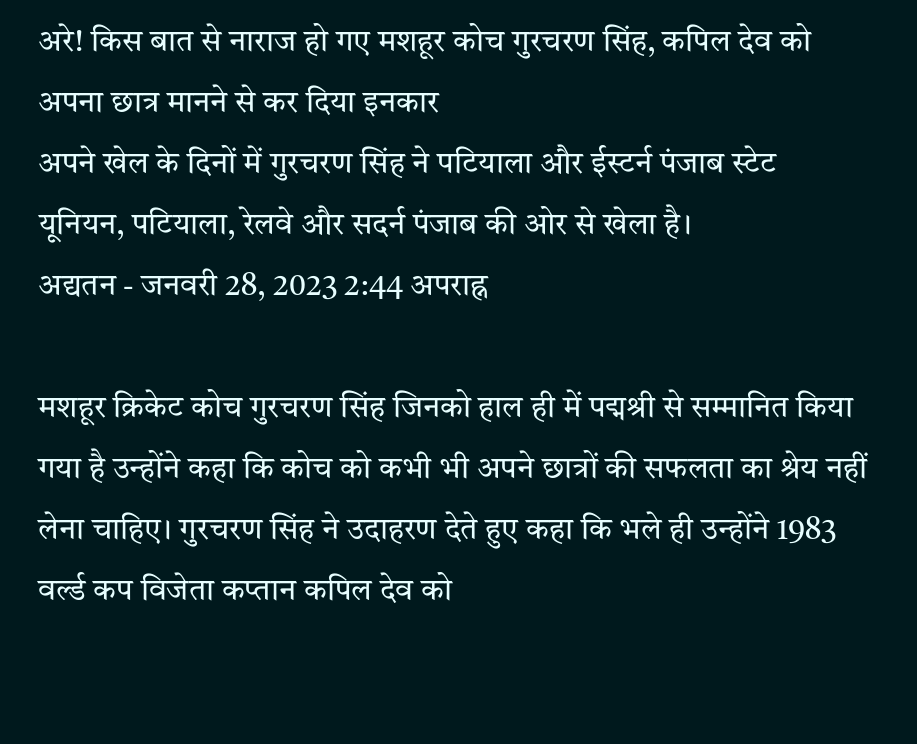अरे! किस बात से नाराज हो गए मशहूर कोच गुरचरण सिंह, कपिल देव को अपना छात्र मानने से कर दिया इनकार
अपने खेल के दिनों में गुरचरण सिंह ने पटियाला और ईस्टर्न पंजाब स्टेट यूनियन, पटियाला, रेलवे और सदर्न पंजाब की ओर से खेला है।
अद्यतन - जनवरी 28, 2023 2:44 अपराह्न

मशहूर क्रिकेट कोच गुरचरण सिंह जिनको हाल ही में पद्मश्री से सम्मानित किया गया है उन्होंने कहा कि कोच को कभी भी अपने छात्रों की सफलता का श्रेय नहीं लेना चाहिए। गुरचरण सिंह ने उदाहरण देते हुए कहा कि भले ही उन्होंने 1983 वर्ल्ड कप विजेता कप्तान कपिल देव को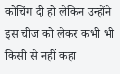कोचिंग दी हो लेकिन उन्होंने इस चीज को लेकर कभी भी किसी से नहीं कहा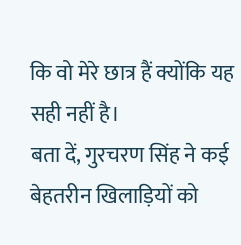कि वो मेरे छात्र हैं क्योंकि यह सही नहीं है।
बता दें, गुरचरण सिंह ने कई बेहतरीन खिलाड़ियों को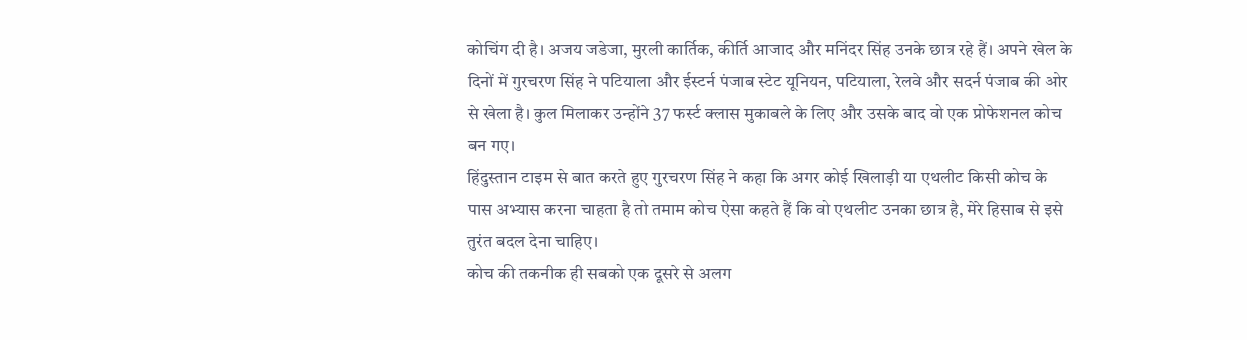कोचिंग दी है। अजय जडेजा, मुरली कार्तिक, कीर्ति आजाद और मनिंदर सिंह उनके छात्र रहे हैं। अपने खेल के दिनों में गुरचरण सिंह ने पटियाला और ईस्टर्न पंजाब स्टेट यूनियन, पटियाला, रेलवे और सदर्न पंजाब की ओर से खेला है। कुल मिलाकर उन्होंने 37 फर्स्ट क्लास मुकाबले के लिए और उसके बाद वो एक प्रोफेशनल कोच बन गए।
हिंदुस्तान टाइम से बात करते हुए गुरचरण सिंह ने कहा कि अगर कोई खिलाड़ी या एथलीट किसी कोच के पास अभ्यास करना चाहता है तो तमाम कोच ऐसा कहते हैं कि वो एथलीट उनका छात्र है, मेरे हिसाब से इसे तुरंत बदल देना चाहिए।
कोच की तकनीक ही सबको एक दूसरे से अलग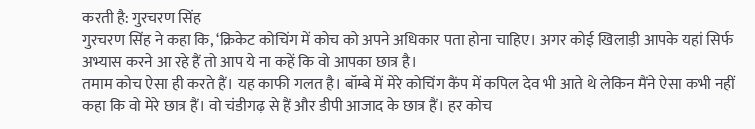करती है: गुरचरण सिंह
गुरचरण सिंह ने कहा कि, ‘क्रिकेट कोचिंग में कोच को अपने अधिकार पता होना चाहिए। अगर कोई खिलाड़ी आपके यहां सिर्फ अभ्यास करने आ रहे हैं तो आप ये ना कहें कि वो आपका छात्र है।
तमाम कोच ऐसा ही करते हैं। यह काफी गलत है। बॉम्बे में मेरे कोचिंग कैंप में कपिल देव भी आते थे लेकिन मैंने ऐसा कभी नहीं कहा कि वो मेरे छात्र हैं। वो चंडीगढ़ से हैं और डीपी आजाद के छात्र हैं। हर कोच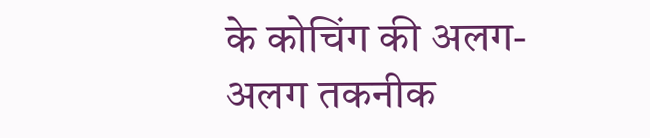के कोचिंग की अलग-अलग तकनीक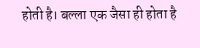होती है। बल्ला एक जैसा ही होता है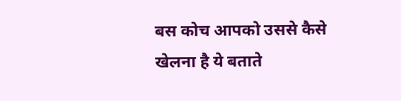बस कोच आपको उससे कैसे खेलना है ये बताते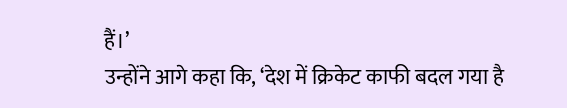हैं।’
उन्होंने आगे कहा कि, ‘देश में क्रिकेट काफी बदल गया है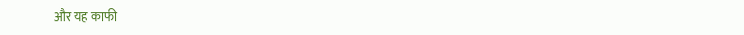और यह काफी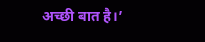अच्छी बात है।’